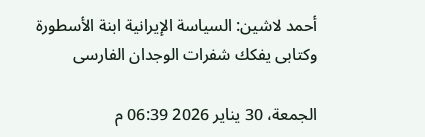أحمد لاشين: السياسة الإيرانية ابنة الأسطورة وكتابى يفكك شفرات الوجدان الفارسى

الجمعة، 30 يناير 2026 06:39 م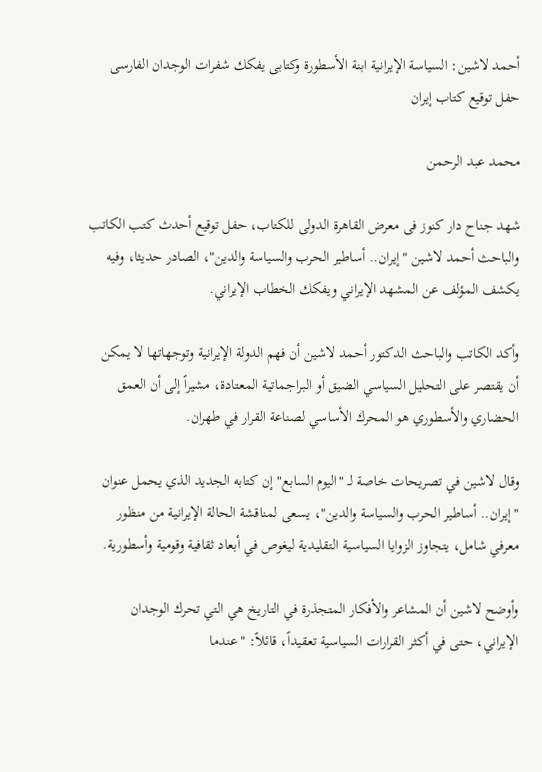أحمد لاشين: السياسة الإيرانية ابنة الأسطورة وكتابى يفكك شفرات الوجدان الفارسى حفل توقيع كتاب إيران

محمد عبد الرحمن

شهد جناح دار كنوز فى معرض القاهرة الدولى للكتاب، حفل توقيع أحدث كتب الكاتب والباحث أحمد لاشين "إيران.. أساطير الحرب والسياسة والدين"، الصادر حديثا، وفيه يكشف المؤلف عن المشهد الإيراني ويفكك الخطاب الإيراني.

وأكد الكاتب والباحث الدكتور أحمد لاشين أن فهم الدولة الإيرانية وتوجهاتها لا يمكن أن يقتصر على التحليل السياسي الضيق أو البراجماتية المعتادة، مشيراً إلى أن العمق الحضاري والأسطوري هو المحرك الأساسي لصناعة القرار في طهران.

وقال لاشين في تصريحات خاصة لـ "اليوم السابع" إن كتابه الجديد الذي يحمل عنوان "إيران.. أساطير الحرب والسياسة والدين"، يسعى لمناقشة الحالة الإيرانية من منظور معرفي شامل، يتجاوز الزوايا السياسية التقليدية ليغوص في أبعاد ثقافية وقومية وأسطورية.

وأوضح لاشين أن المشاعر والأفكار المتجذرة في التاريخ هي التي تحرك الوجدان الإيراني، حتى في أكثر القرارات السياسية تعقيداً، قائلاً: "عندما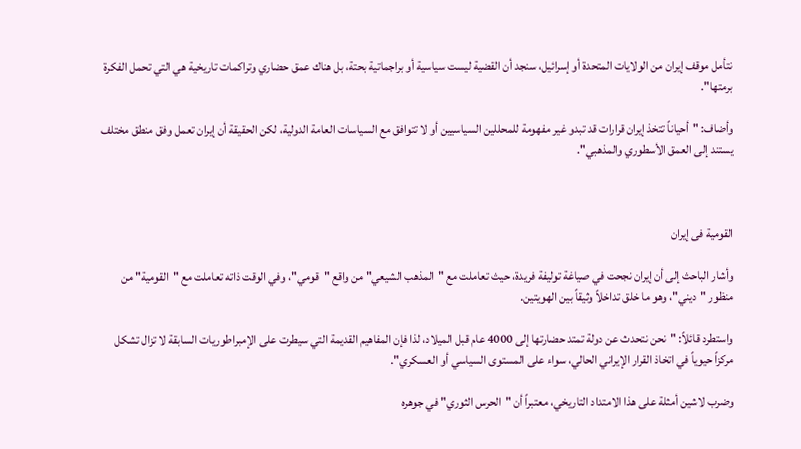نتأمل موقف إيران من الولايات المتحدة أو إسرائيل، سنجد أن القضية ليست سياسية أو براجماتية بحتة، بل هناك عمق حضاري وتراكمات تاريخية هي التي تحمل الفكرة برمتها".

وأضاف: "أحياناً تتخذ إيران قرارات قد تبدو غير مفهومة للمحللين السياسيين أو لا تتوافق مع السياسات العامة الدولية، لكن الحقيقة أن إيران تعمل وفق منطق مختلف يستند إلى العمق الأسطوري والمذهبي".



القومية فى إيران

وأشار الباحث إلى أن إيران نجحت في صياغة توليفة فريدة، حيث تعاملت مع "المذهب الشيعي" من واقع "قومي"، وفي الوقت ذاته تعاملت مع "القومية" من منظور "ديني"، وهو ما خلق تداخلاً وثيقاً بين الهويتين.

واستطرد قائلاً: "نحن نتحدث عن دولة تمتد حضارتها إلى 4000 عام قبل الميلاد، لذا فإن المفاهيم القديمة التي سيطرت على الإمبراطوريات السابقة لا تزال تشكل مركزاً حيوياً في اتخاذ القرار الإيراني الحالي، سواء على المستوى السياسي أو العسكري".

وضرب لاشين أمثلة على هذا الامتداد التاريخي، معتبراً أن "الحرس الثوري" في جوهره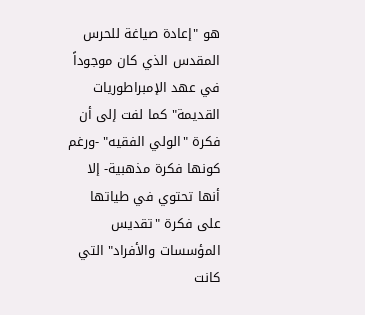هو "إعادة صياغة للحرس المقدس الذي كان موجوداً في عهد الإمبراطوريات القديمة" كما لفت إلى أن فكرة "الولي الفقيه" -ورغم كونها فكرة مذهبية- إلا أنها تحتوي في طياتها على فكرة "تقديس المؤسسات والأفراد" التي كانت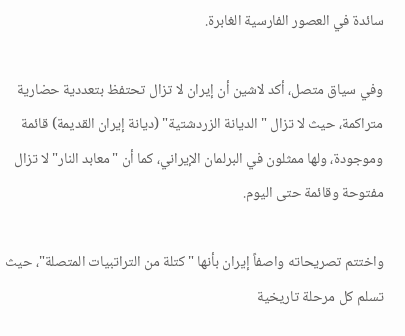سائدة في العصور الفارسية الغابرة.

وفي سياق متصل، أكد لاشين أن إيران لا تزال تحتفظ بتعددية حضارية متراكمة، حيث لا تزال "الديانة الزردشتية" (ديانة إيران القديمة) قائمة وموجودة، ولها ممثلون في البرلمان الإيراني، كما أن "معابد النار" لا تزال مفتوحة وقائمة حتى اليوم.

واختتم تصريحاته واصفاً إيران بأنها "كتلة من التراتبيات المتصلة"، حيث تسلم كل مرحلة تاريخية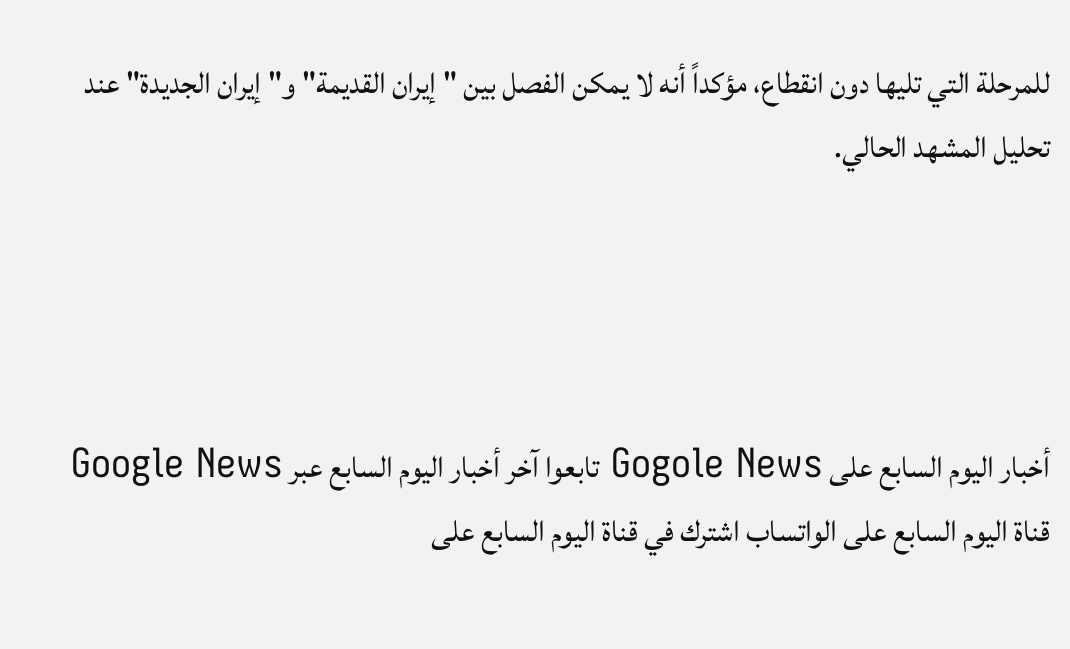للمرحلة التي تليها دون انقطاع، مؤكداً أنه لا يمكن الفصل بين "إيران القديمة" و"إيران الجديدة" عند تحليل المشهد الحالي.




أخبار اليوم السابع على Gogole News تابعوا آخر أخبار اليوم السابع عبر Google News
قناة اليوم السابع على الواتساب اشترك في قناة اليوم السابع على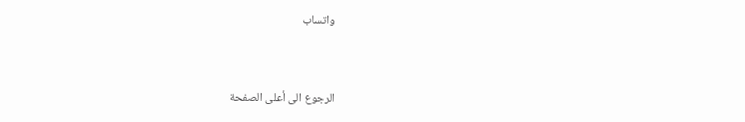واتساب



الرجوع الى أعلى الصفحة